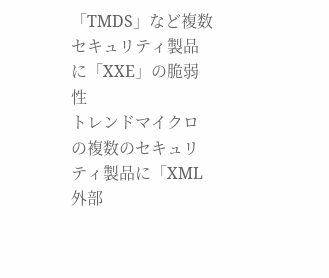「TMDS」など複数セキュリティ製品に「XXE」の脆弱性
トレンドマイクロの複数のセキュリティ製品に「XML外部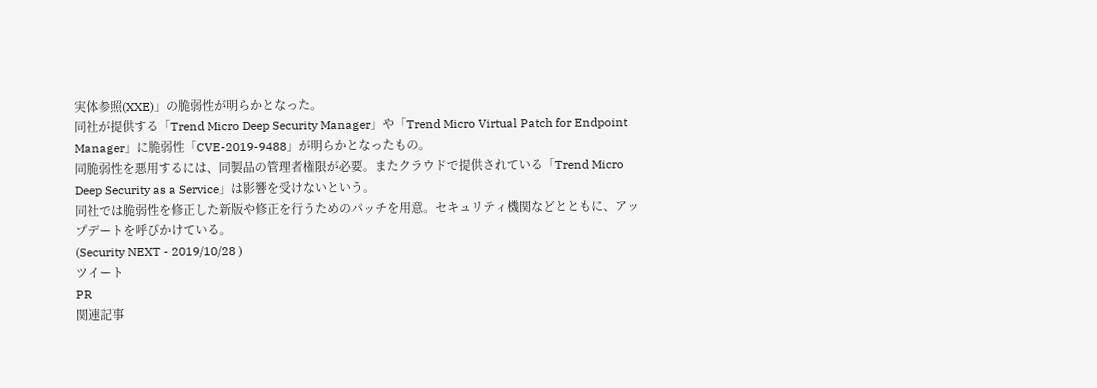実体参照(XXE)」の脆弱性が明らかとなった。
同社が提供する「Trend Micro Deep Security Manager」や「Trend Micro Virtual Patch for Endpoint Manager」に脆弱性「CVE-2019-9488」が明らかとなったもの。
同脆弱性を悪用するには、同製品の管理者権限が必要。またクラウドで提供されている「Trend Micro Deep Security as a Service」は影響を受けないという。
同社では脆弱性を修正した新版や修正を行うためのパッチを用意。セキュリティ機関などとともに、アップデートを呼びかけている。
(Security NEXT - 2019/10/28 )
ツイート
PR
関連記事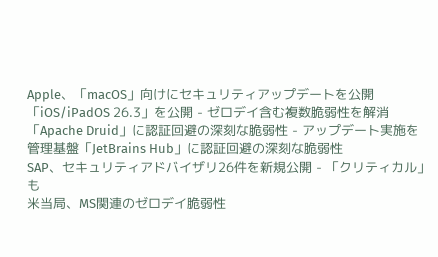Apple、「macOS」向けにセキュリティアップデートを公開
「iOS/iPadOS 26.3」を公開 - ゼロデイ含む複数脆弱性を解消
「Apache Druid」に認証回避の深刻な脆弱性 - アップデート実施を
管理基盤「JetBrains Hub」に認証回避の深刻な脆弱性
SAP、セキュリティアドバイザリ26件を新規公開 - 「クリティカル」も
米当局、MS関連のゼロデイ脆弱性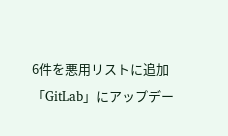6件を悪用リストに追加
「GitLab」にアップデー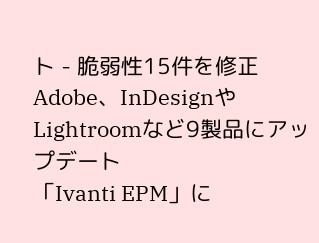ト - 脆弱性15件を修正
Adobe、InDesignやLightroomなど9製品にアップデート
「Ivanti EPM」に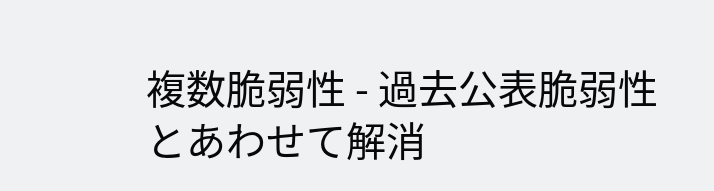複数脆弱性 - 過去公表脆弱性とあわせて解消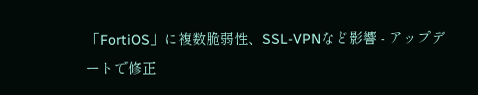「FortiOS」に複数脆弱性、SSL-VPNなど影響 - アップデートで修正